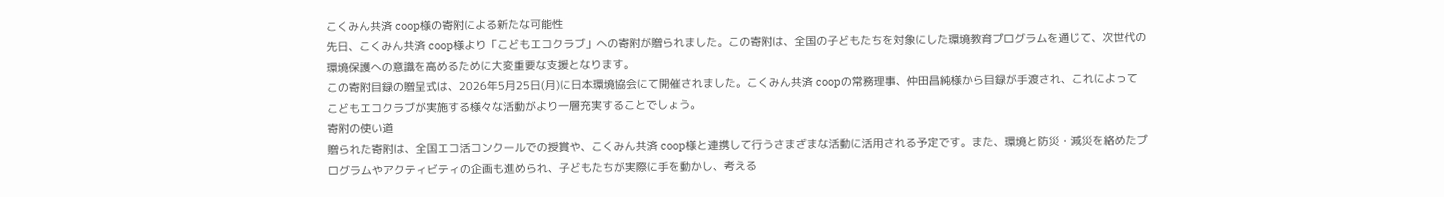こくみん共済 coop様の寄附による新たな可能性
先日、こくみん共済 coop様より「こどもエコクラブ」への寄附が贈られました。この寄附は、全国の子どもたちを対象にした環境教育プログラムを通じて、次世代の環境保護への意識を高めるために大変重要な支援となります。
この寄附目録の贈呈式は、2026年5月25日(月)に日本環境協会にて開催されました。こくみん共済 coopの常務理事、仲田昌純様から目録が手渡され、これによってこどもエコクラブが実施する様々な活動がより一層充実することでしょう。
寄附の使い道
贈られた寄附は、全国エコ活コンクールでの授賞や、こくみん共済 coop様と連携して行うさまざまな活動に活用される予定です。また、環境と防災・減災を絡めたプログラムやアクティビティの企画も進められ、子どもたちが実際に手を動かし、考える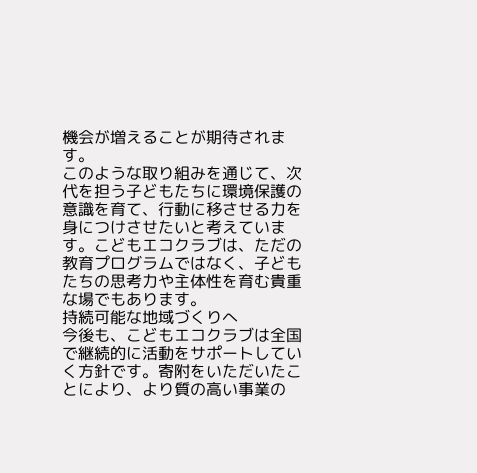機会が増えることが期待されます。
このような取り組みを通じて、次代を担う子どもたちに環境保護の意識を育て、行動に移させる力を身につけさせたいと考えています。こどもエコクラブは、ただの教育プログラムではなく、子どもたちの思考力や主体性を育む貴重な場でもあります。
持続可能な地域づくりへ
今後も、こどもエコクラブは全国で継続的に活動をサポートしていく方針です。寄附をいただいたことにより、より質の高い事業の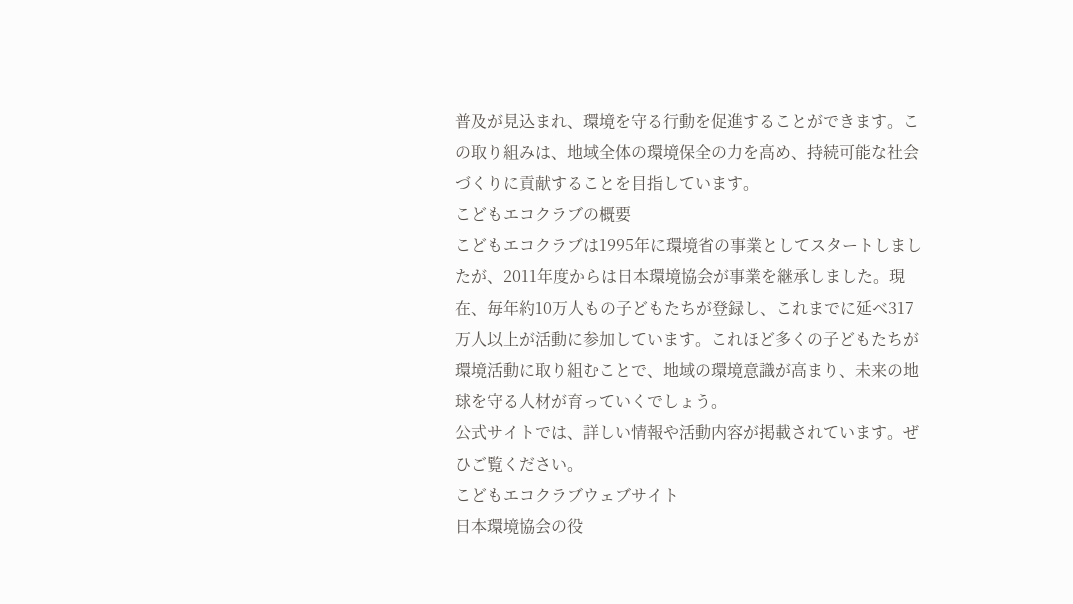普及が見込まれ、環境を守る行動を促進することができます。この取り組みは、地域全体の環境保全の力を高め、持続可能な社会づくりに貢献することを目指しています。
こどもエコクラブの概要
こどもエコクラブは1995年に環境省の事業としてスタートしましたが、2011年度からは日本環境協会が事業を継承しました。現在、毎年約10万人もの子どもたちが登録し、これまでに延べ317万人以上が活動に参加しています。これほど多くの子どもたちが環境活動に取り組むことで、地域の環境意識が高まり、未来の地球を守る人材が育っていくでしょう。
公式サイトでは、詳しい情報や活動内容が掲載されています。ぜひご覧ください。
こどもエコクラブウェブサイト
日本環境協会の役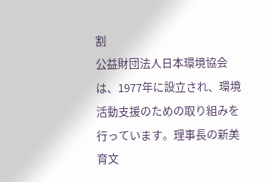割
公益財団法人日本環境協会は、1977年に設立され、環境活動支援のための取り組みを行っています。理事長の新美育文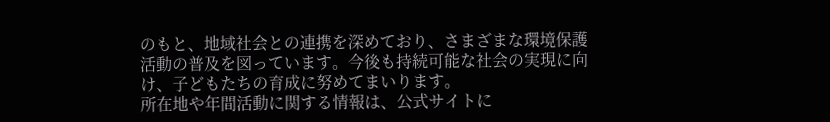のもと、地域社会との連携を深めており、さまざまな環境保護活動の普及を図っています。今後も持続可能な社会の実現に向け、子どもたちの育成に努めてまいります。
所在地や年間活動に関する情報は、公式サイトに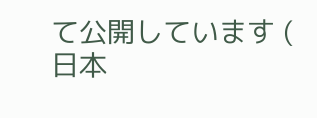て公開しています (
日本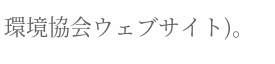環境協会ウェブサイト)。